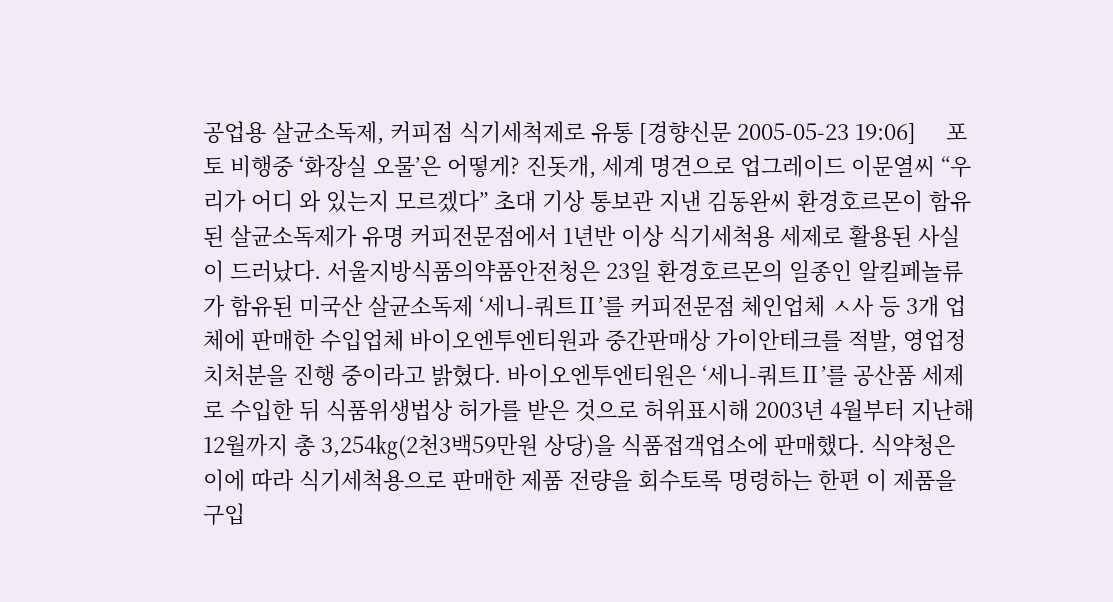공업용 살균소독제, 커피점 식기세척제로 유통 [경향신문 2005-05-23 19:06]     포토 비행중 ‘화장실 오물’은 어떻게? 진돗개, 세계 명견으로 업그레이드 이문열씨 “우리가 어디 와 있는지 모르겠다” 초대 기상 통보관 지낸 김동완씨 환경호르몬이 함유된 살균소독제가 유명 커피전문점에서 1년반 이상 식기세척용 세제로 활용된 사실이 드러났다. 서울지방식품의약품안전청은 23일 환경호르몬의 일종인 알킬페놀류가 함유된 미국산 살균소독제 ‘세니-쿼트Ⅱ’를 커피전문점 체인업체 ㅅ사 등 3개 업체에 판매한 수입업체 바이오엔투엔티원과 중간판매상 가이안테크를 적발, 영업정치처분을 진행 중이라고 밝혔다. 바이오엔투엔티원은 ‘세니-쿼트Ⅱ’를 공산품 세제로 수입한 뒤 식품위생법상 허가를 받은 것으로 허위표시해 2003년 4월부터 지난해 12월까지 총 3,254㎏(2천3백59만원 상당)을 식품접객업소에 판매했다. 식약청은 이에 따라 식기세척용으로 판매한 제품 전량을 회수토록 명령하는 한편 이 제품을 구입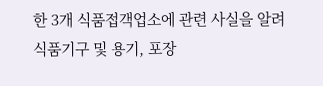한 3개 식품접객업소에 관련 사실을 알려 식품기구 및 용기, 포장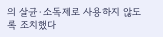의 살균·소독제로 사용하지 않도록 조치했다